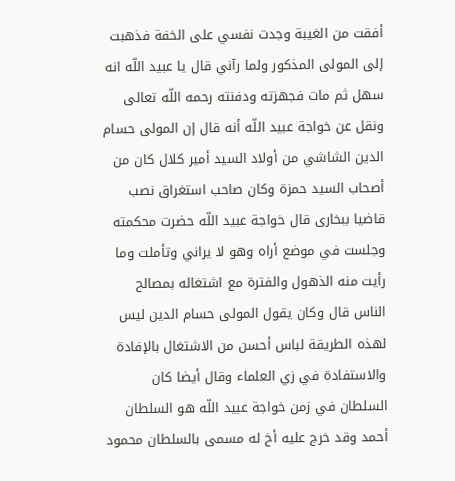أفقت من الغيبة وجدت نفسي على الخفة فذهبت إلى المولى المذكور ولما رآني قال يا عبيد اللّه انه سهل ثم مات فجهزته ودفنته رحمه اللّه تعالى ونقل عن خواجة عبيد اللّه أنه قال إن المولى حسام الدين الشاشي من أولاد السيد أمير كلال كان من أصحاب السيد حمزة وكان صاحب استغراق نصب قاضيا ببخارى قال خواجة عبيد اللّه حضرت محكمته وجلست في موضع أراه وهو لا يراني وتأملت وما رأيت منه الذهول والفترة مع اشتغاله بمصالح الناس قال وكان يقول المولى حسام الدين ليس لهذه الطريقة لباس أحسن من الاشتغال بالإفادة والاستفادة في زي العلماء وقال أيضا كان السلطان في زمن خواجة عبيد اللّه هو السلطان أحمد وقد خرج عليه أخ له مسمى بالسلطان محمود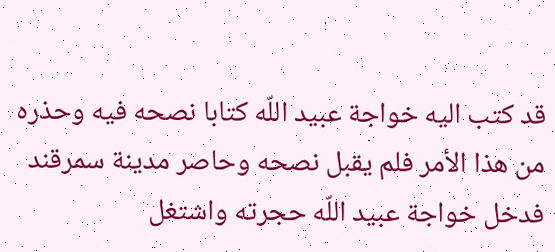قد كتب اليه خواجة عبيد اللّه كتابا نصحه فيه وحذره من هذا الأمر فلم يقبل نصحه وحاصر مدينة سمرقند فدخل خواجة عبيد اللّه حجرته واشتغل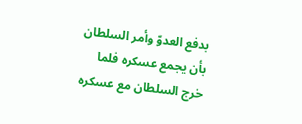بدفع العدوّ وأمر السلطان بأن يجمع عسكره فلما خرج السلطان مع عسكره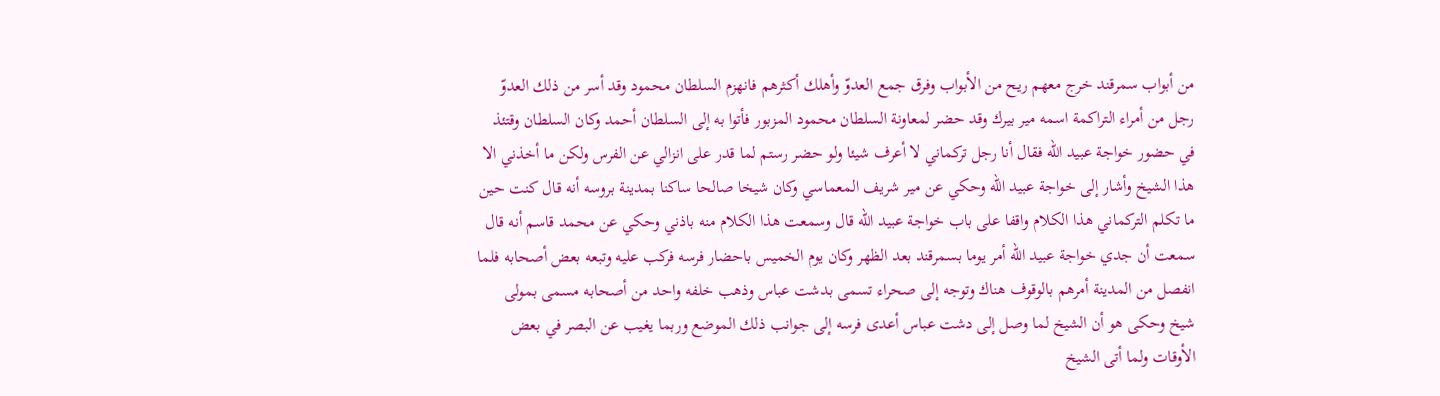من أبواب سمرقند خرج معهم ريح من الأبواب وفرق جمع العدوّ وأهلك أكثرهم فانهزم السلطان محمود وقد أسر من ذلك العدوّ رجل من أمراء التراكمة اسمه مير بيرك وقد حضر لمعاونة السلطان محمود المزبور فأتوا به إلى السلطان أحمد وكان السلطان وقتئذ في حضور خواجة عبيد اللّه فقال أنا رجل تركماني لا أعرف شيئا ولو حضر رستم لما قدر على انزالي عن الفرس ولكن ما أخذني الا هذا الشيخ وأشار إلى خواجة عبيد اللّه وحكي عن مير شريف المعماسي وكان شيخا صالحا ساكنا بمدينة بروسه أنه قال كنت حين ما تكلم التركماني هذا الكلام واقفا على باب خواجة عبيد اللّه قال وسمعت هذا الكلام منه باذني وحكي عن محمد قاسم أنه قال سمعت أن جدي خواجة عبيد اللّه أمر يوما بسمرقند بعد الظهر وكان يوم الخميس باحضار فرسه فركب عليه وتبعه بعض أصحابه فلما انفصل من المدينة أمرهم بالوقوف هناك وتوجه إلى صحراء تسمى بدشت عباس وذهب خلفه واحد من أصحابه مسمى بمولى شيخ وحكى هو أن الشيخ لما وصل إلى دشت عباس أعدى فرسه إلى جوانب ذلك الموضع وربما يغيب عن البصر في بعض الأوقات ولما أتى الشيخ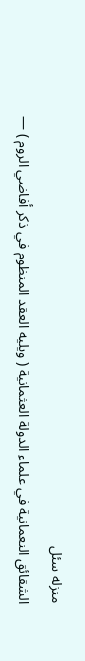منزله سئل
الشقائق النعمانية في علماء الدولة العثمانية ( ويليه العقد المنظوم في ذكر أفاضي الروم ) —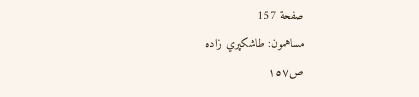صفحة 157
مساهمون: طاشكپري زاده
ص١٥٧